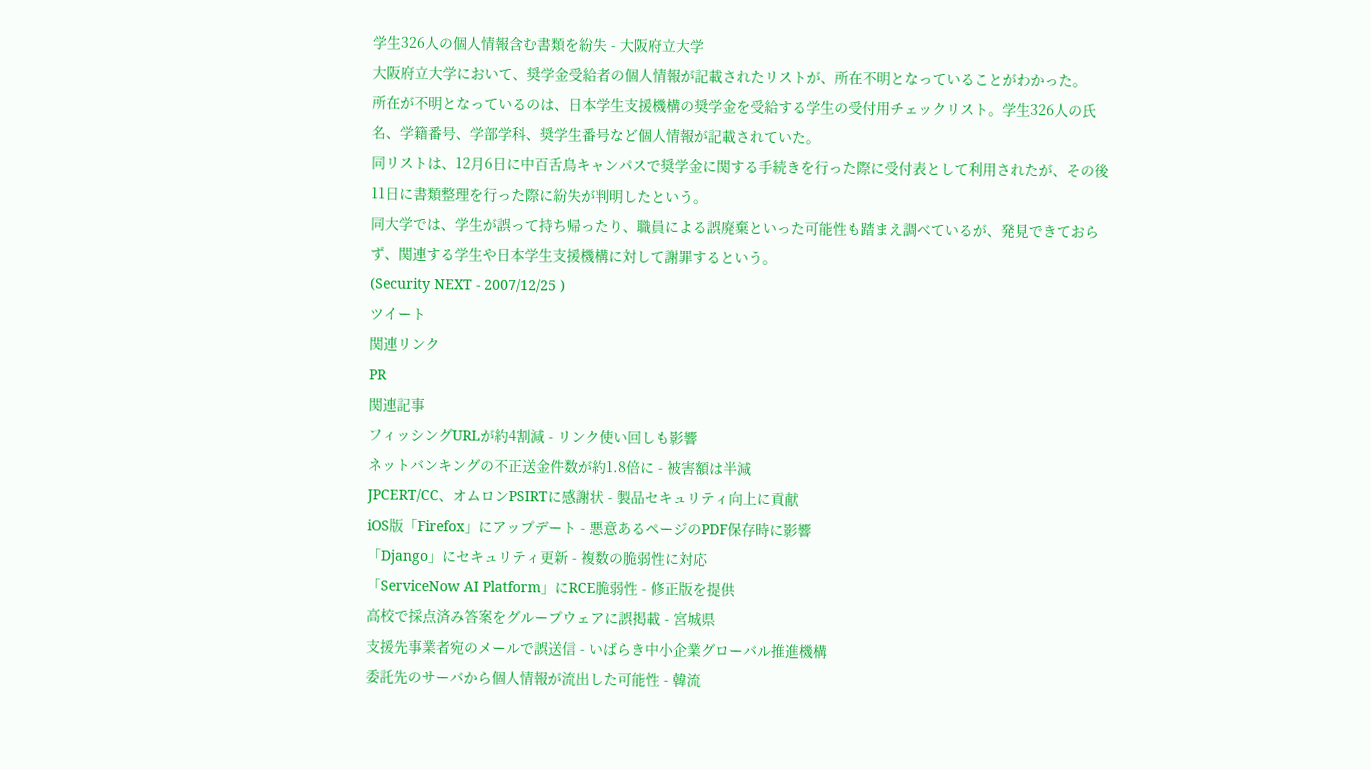学生326人の個人情報含む書類を紛失 - 大阪府立大学
大阪府立大学において、奨学金受給者の個人情報が記載されたリストが、所在不明となっていることがわかった。
所在が不明となっているのは、日本学生支援機構の奨学金を受給する学生の受付用チェックリスト。学生326人の氏名、学籍番号、学部学科、奨学生番号など個人情報が記載されていた。
同リストは、12月6日に中百舌鳥キャンパスで奨学金に関する手続きを行った際に受付表として利用されたが、その後11日に書類整理を行った際に紛失が判明したという。
同大学では、学生が誤って持ち帰ったり、職員による誤廃棄といった可能性も踏まえ調べているが、発見できておらず、関連する学生や日本学生支援機構に対して謝罪するという。
(Security NEXT - 2007/12/25 )
ツイート
関連リンク
PR
関連記事
フィッシングURLが約4割減 - リンク使い回しも影響
ネットバンキングの不正送金件数が約1.8倍に - 被害額は半減
JPCERT/CC、オムロンPSIRTに感謝状 - 製品セキュリティ向上に貢献
iOS版「Firefox」にアップデート - 悪意あるページのPDF保存時に影響
「Django」にセキュリティ更新 - 複数の脆弱性に対応
「ServiceNow AI Platform」にRCE脆弱性 - 修正版を提供
高校で採点済み答案をグループウェアに誤掲載 - 宮城県
支援先事業者宛のメールで誤送信 - いばらき中小企業グローバル推進機構
委託先のサーバから個人情報が流出した可能性 - 韓流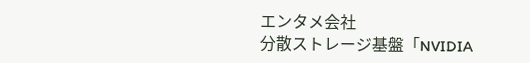エンタメ会社
分散ストレージ基盤「NVIDIA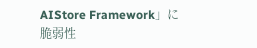AIStore Framework」に脆弱性